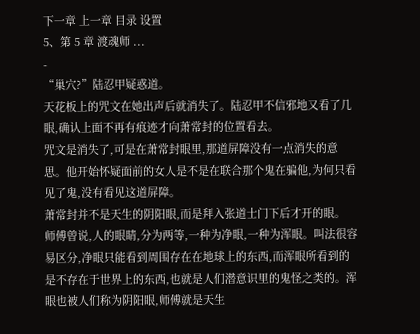下一章 上一章 目录 设置
5、第 5 章 渡魂师 ...
-
“巢穴?”陆忍甲疑惑道。
天花板上的咒文在她出声后就消失了。陆忍甲不信邪地又看了几眼,确认上面不再有痕迹才向萧常封的位置看去。
咒文是消失了,可是在萧常封眼里,那道屏障没有一点消失的意思。他开始怀疑面前的女人是不是在联合那个鬼在骗他,为何只看见了鬼,没有看见这道屏障。
萧常封并不是天生的阴阳眼,而是拜入张道士门下后才开的眼。
师傅曾说,人的眼睛,分为两等,一种为净眼,一种为浑眼。叫法很容易区分,净眼只能看到周围存在在地球上的东西,而浑眼所看到的是不存在于世界上的东西,也就是人们潜意识里的鬼怪之类的。浑眼也被人们称为阴阳眼,师傅就是天生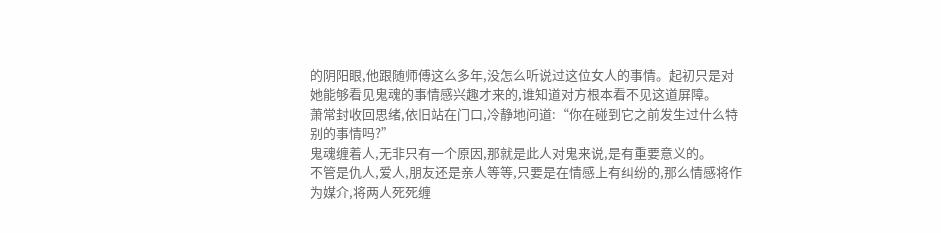的阴阳眼,他跟随师傅这么多年,没怎么听说过这位女人的事情。起初只是对她能够看见鬼魂的事情感兴趣才来的,谁知道对方根本看不见这道屏障。
萧常封收回思绪,依旧站在门口,冷静地问道:“你在碰到它之前发生过什么特别的事情吗?”
鬼魂缠着人,无非只有一个原因,那就是此人对鬼来说,是有重要意义的。
不管是仇人,爱人,朋友还是亲人等等,只要是在情感上有纠纷的,那么情感将作为媒介,将两人死死缠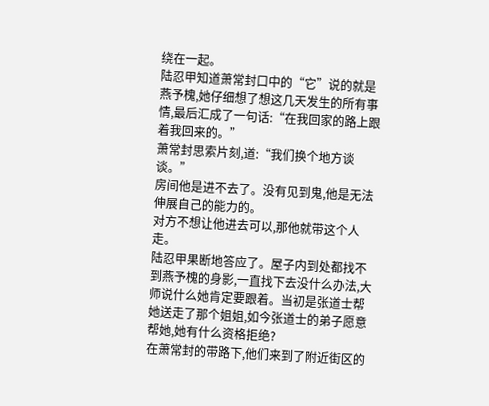绕在一起。
陆忍甲知道萧常封口中的“它”说的就是燕予槐,她仔细想了想这几天发生的所有事情,最后汇成了一句话:“在我回家的路上跟着我回来的。”
萧常封思索片刻,道:“我们换个地方谈谈。”
房间他是进不去了。没有见到鬼,他是无法伸展自己的能力的。
对方不想让他进去可以,那他就带这个人走。
陆忍甲果断地答应了。屋子内到处都找不到燕予槐的身影,一直找下去没什么办法,大师说什么她肯定要跟着。当初是张道士帮她送走了那个姐姐,如今张道士的弟子愿意帮她,她有什么资格拒绝?
在萧常封的带路下,他们来到了附近街区的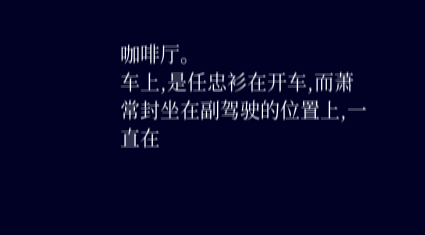咖啡厅。
车上,是任忠衫在开车,而萧常封坐在副驾驶的位置上,一直在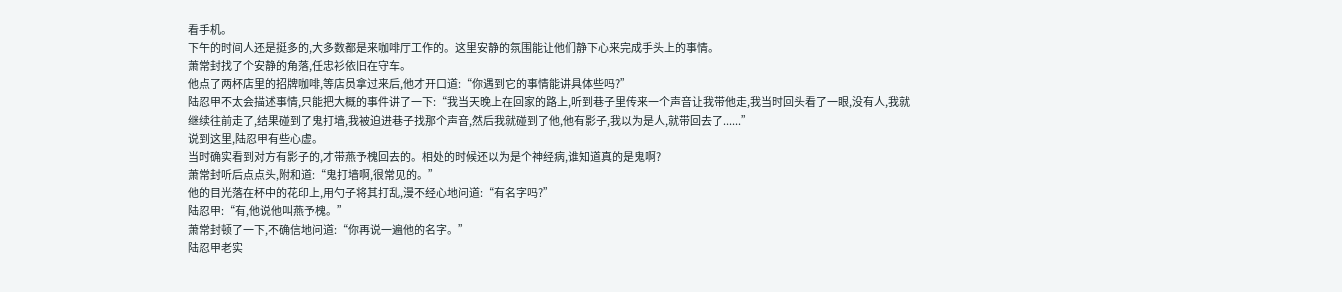看手机。
下午的时间人还是挺多的,大多数都是来咖啡厅工作的。这里安静的氛围能让他们静下心来完成手头上的事情。
萧常封找了个安静的角落,任忠衫依旧在守车。
他点了两杯店里的招牌咖啡,等店员拿过来后,他才开口道:“你遇到它的事情能讲具体些吗?”
陆忍甲不太会描述事情,只能把大概的事件讲了一下:“我当天晚上在回家的路上,听到巷子里传来一个声音让我带他走,我当时回头看了一眼,没有人,我就继续往前走了,结果碰到了鬼打墙,我被迫进巷子找那个声音,然后我就碰到了他,他有影子,我以为是人,就带回去了......”
说到这里,陆忍甲有些心虚。
当时确实看到对方有影子的,才带燕予槐回去的。相处的时候还以为是个神经病,谁知道真的是鬼啊?
萧常封听后点点头,附和道:“鬼打墙啊,很常见的。”
他的目光落在杯中的花印上,用勺子将其打乱,漫不经心地问道:“有名字吗?”
陆忍甲:“有,他说他叫燕予槐。”
萧常封顿了一下,不确信地问道:“你再说一遍他的名字。”
陆忍甲老实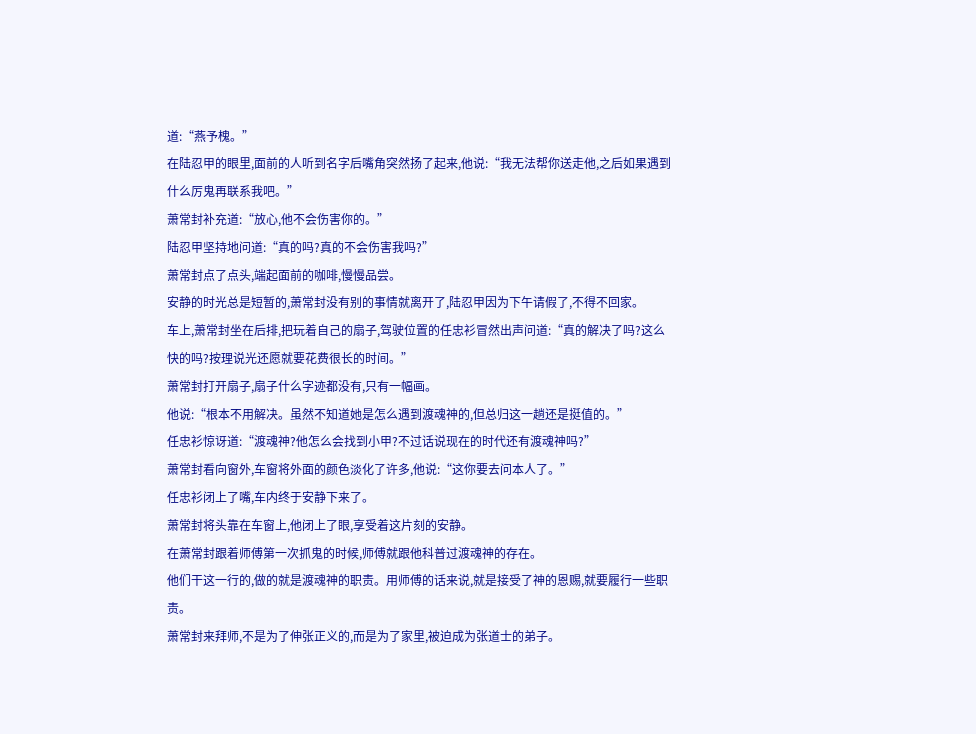道:“燕予槐。”
在陆忍甲的眼里,面前的人听到名字后嘴角突然扬了起来,他说:“我无法帮你送走他,之后如果遇到什么厉鬼再联系我吧。”
萧常封补充道:“放心,他不会伤害你的。”
陆忍甲坚持地问道:“真的吗?真的不会伤害我吗?”
萧常封点了点头,端起面前的咖啡,慢慢品尝。
安静的时光总是短暂的,萧常封没有别的事情就离开了,陆忍甲因为下午请假了,不得不回家。
车上,萧常封坐在后排,把玩着自己的扇子,驾驶位置的任忠衫冒然出声问道:“真的解决了吗?这么快的吗?按理说光还愿就要花费很长的时间。”
萧常封打开扇子,扇子什么字迹都没有,只有一幅画。
他说:“根本不用解决。虽然不知道她是怎么遇到渡魂神的,但总归这一趟还是挺值的。”
任忠衫惊讶道:“渡魂神?他怎么会找到小甲?不过话说现在的时代还有渡魂神吗?”
萧常封看向窗外,车窗将外面的颜色淡化了许多,他说:“这你要去问本人了。”
任忠衫闭上了嘴,车内终于安静下来了。
萧常封将头靠在车窗上,他闭上了眼,享受着这片刻的安静。
在萧常封跟着师傅第一次抓鬼的时候,师傅就跟他科普过渡魂神的存在。
他们干这一行的,做的就是渡魂神的职责。用师傅的话来说,就是接受了神的恩赐,就要履行一些职责。
萧常封来拜师,不是为了伸张正义的,而是为了家里,被迫成为张道士的弟子。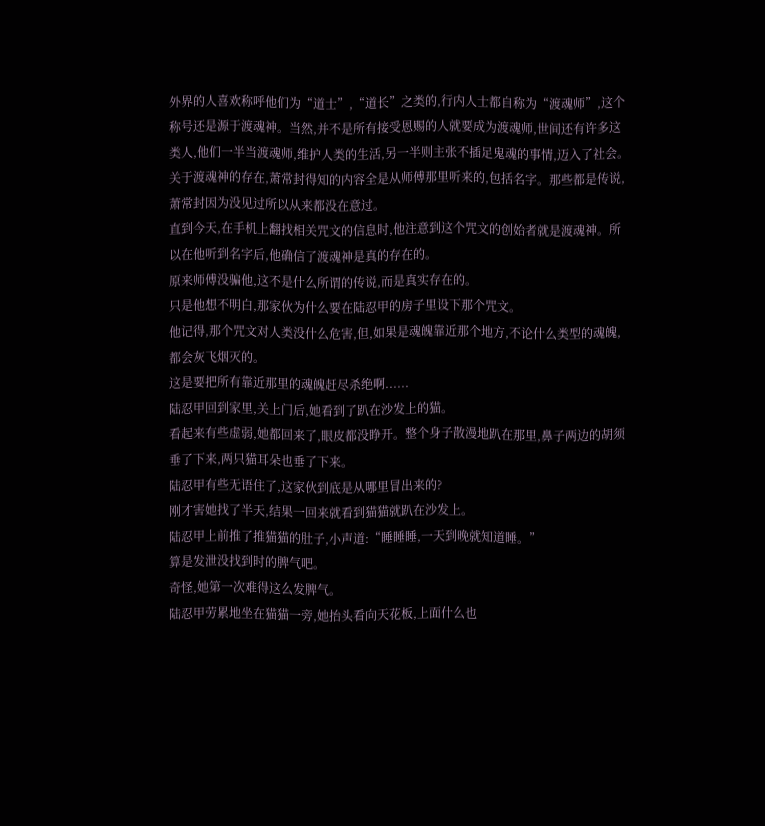外界的人喜欢称呼他们为“道士”,“道长”之类的,行内人士都自称为“渡魂师”,这个称号还是源于渡魂神。当然,并不是所有接受恩赐的人就要成为渡魂师,世间还有许多这类人,他们一半当渡魂师,维护人类的生活,另一半则主张不插足鬼魂的事情,迈入了社会。
关于渡魂神的存在,萧常封得知的内容全是从师傅那里听来的,包括名字。那些都是传说,萧常封因为没见过所以从来都没在意过。
直到今天,在手机上翻找相关咒文的信息时,他注意到这个咒文的创始者就是渡魂神。所以在他听到名字后,他确信了渡魂神是真的存在的。
原来师傅没骗他,这不是什么所谓的传说,而是真实存在的。
只是他想不明白,那家伙为什么要在陆忍甲的房子里设下那个咒文。
他记得,那个咒文对人类没什么危害,但,如果是魂魄靠近那个地方,不论什么类型的魂魄,都会灰飞烟灭的。
这是要把所有靠近那里的魂魄赶尽杀绝啊......
陆忍甲回到家里,关上门后,她看到了趴在沙发上的猫。
看起来有些虚弱,她都回来了,眼皮都没睁开。整个身子散漫地趴在那里,鼻子两边的胡须垂了下来,两只猫耳朵也垂了下来。
陆忍甲有些无语住了,这家伙到底是从哪里冒出来的?
刚才害她找了半天,结果一回来就看到猫猫就趴在沙发上。
陆忍甲上前推了推猫猫的肚子,小声道:“睡睡睡,一天到晚就知道睡。”
算是发泄没找到时的脾气吧。
奇怪,她第一次难得这么发脾气。
陆忍甲劳累地坐在猫猫一旁,她抬头看向天花板,上面什么也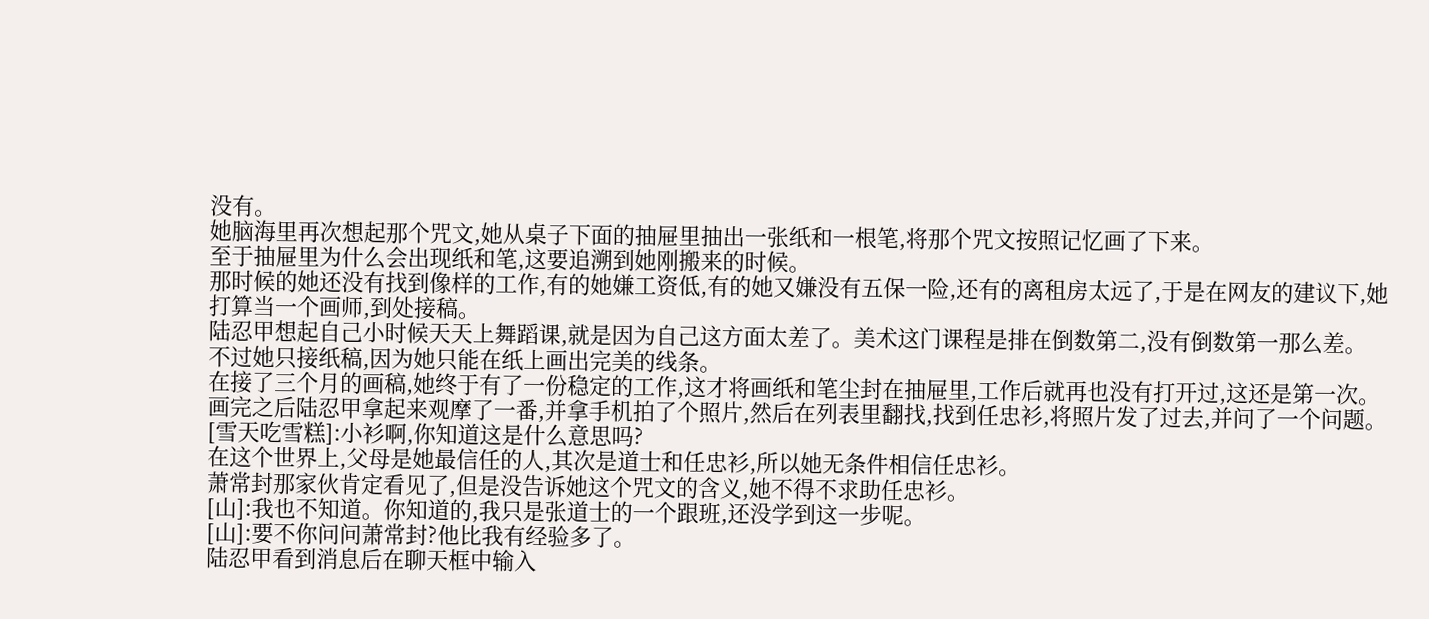没有。
她脑海里再次想起那个咒文,她从桌子下面的抽屉里抽出一张纸和一根笔,将那个咒文按照记忆画了下来。
至于抽屉里为什么会出现纸和笔,这要追溯到她刚搬来的时候。
那时候的她还没有找到像样的工作,有的她嫌工资低,有的她又嫌没有五保一险,还有的离租房太远了,于是在网友的建议下,她打算当一个画师,到处接稿。
陆忍甲想起自己小时候天天上舞蹈课,就是因为自己这方面太差了。美术这门课程是排在倒数第二,没有倒数第一那么差。
不过她只接纸稿,因为她只能在纸上画出完美的线条。
在接了三个月的画稿,她终于有了一份稳定的工作,这才将画纸和笔尘封在抽屉里,工作后就再也没有打开过,这还是第一次。
画完之后陆忍甲拿起来观摩了一番,并拿手机拍了个照片,然后在列表里翻找,找到任忠衫,将照片发了过去,并问了一个问题。
[雪天吃雪糕]:小衫啊,你知道这是什么意思吗?
在这个世界上,父母是她最信任的人,其次是道士和任忠衫,所以她无条件相信任忠衫。
萧常封那家伙肯定看见了,但是没告诉她这个咒文的含义,她不得不求助任忠衫。
[山]:我也不知道。你知道的,我只是张道士的一个跟班,还没学到这一步呢。
[山]:要不你问问萧常封?他比我有经验多了。
陆忍甲看到消息后在聊天框中输入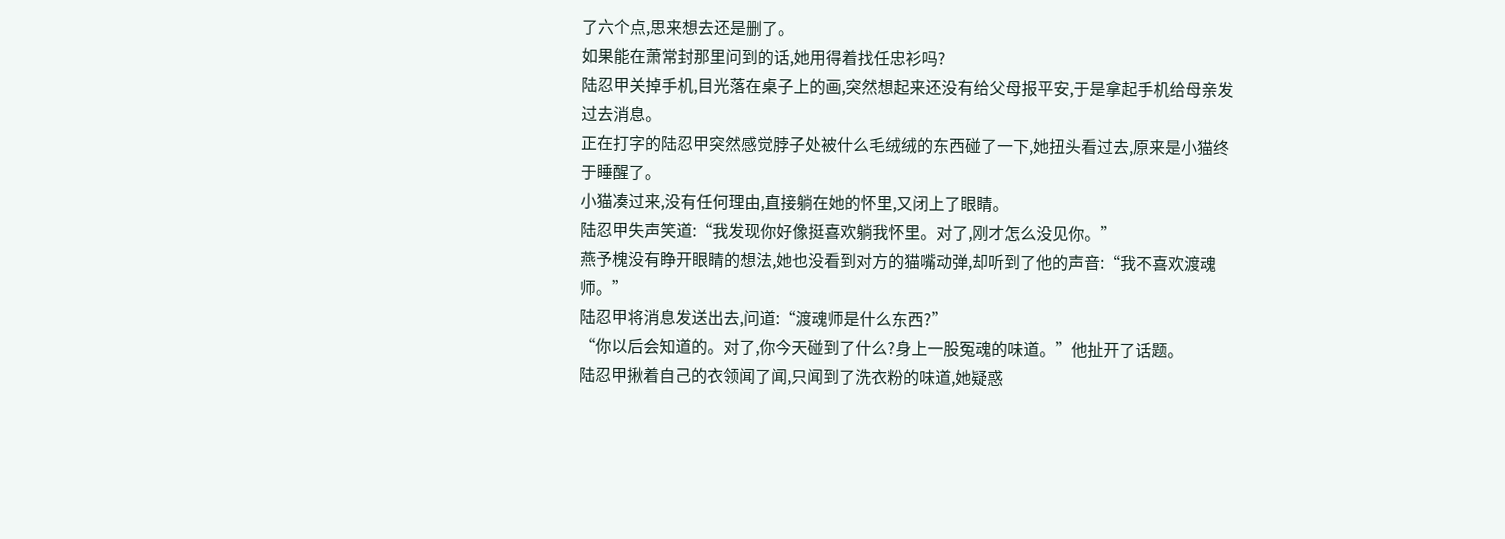了六个点,思来想去还是删了。
如果能在萧常封那里问到的话,她用得着找任忠衫吗?
陆忍甲关掉手机,目光落在桌子上的画,突然想起来还没有给父母报平安,于是拿起手机给母亲发过去消息。
正在打字的陆忍甲突然感觉脖子处被什么毛绒绒的东西碰了一下,她扭头看过去,原来是小猫终于睡醒了。
小猫凑过来,没有任何理由,直接躺在她的怀里,又闭上了眼睛。
陆忍甲失声笑道:“我发现你好像挺喜欢躺我怀里。对了,刚才怎么没见你。”
燕予槐没有睁开眼睛的想法,她也没看到对方的猫嘴动弹,却听到了他的声音:“我不喜欢渡魂师。”
陆忍甲将消息发送出去,问道:“渡魂师是什么东西?”
“你以后会知道的。对了,你今天碰到了什么?身上一股冤魂的味道。”他扯开了话题。
陆忍甲揪着自己的衣领闻了闻,只闻到了洗衣粉的味道,她疑惑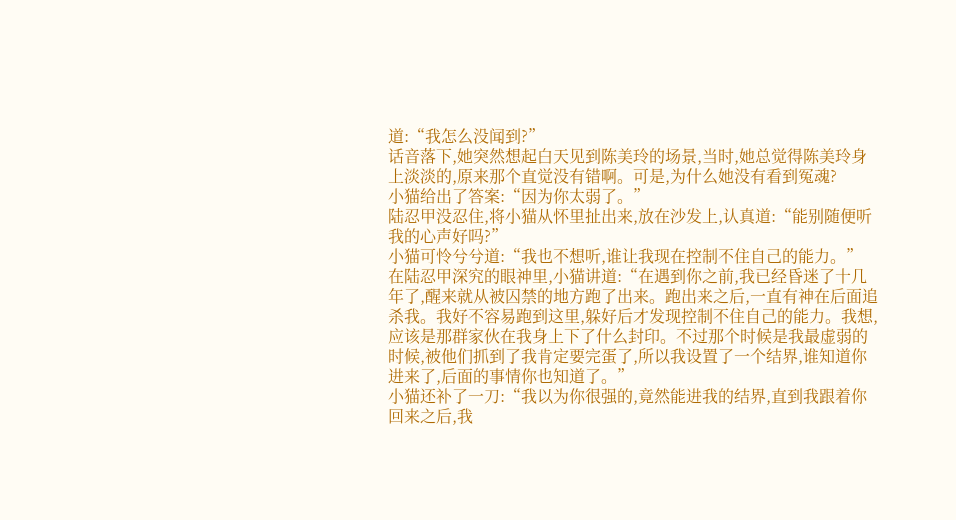道:“我怎么没闻到?”
话音落下,她突然想起白天见到陈美玲的场景,当时,她总觉得陈美玲身上淡淡的,原来那个直觉没有错啊。可是,为什么她没有看到冤魂?
小猫给出了答案:“因为你太弱了。”
陆忍甲没忍住,将小猫从怀里扯出来,放在沙发上,认真道:“能别随便听我的心声好吗?”
小猫可怜兮兮道:“我也不想听,谁让我现在控制不住自己的能力。”
在陆忍甲深究的眼神里,小猫讲道:“在遇到你之前,我已经昏迷了十几年了,醒来就从被囚禁的地方跑了出来。跑出来之后,一直有神在后面追杀我。我好不容易跑到这里,躲好后才发现控制不住自己的能力。我想,应该是那群家伙在我身上下了什么封印。不过那个时候是我最虚弱的时候,被他们抓到了我肯定要完蛋了,所以我设置了一个结界,谁知道你进来了,后面的事情你也知道了。”
小猫还补了一刀:“我以为你很强的,竟然能进我的结界,直到我跟着你回来之后,我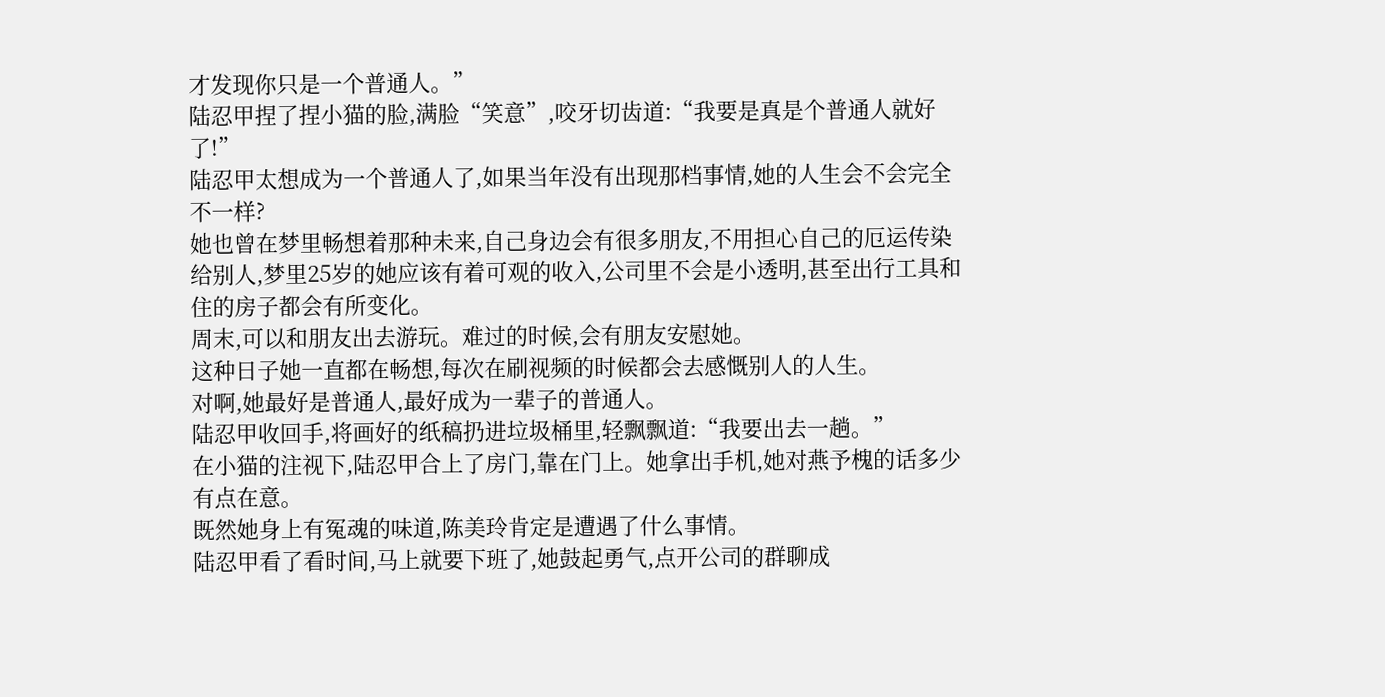才发现你只是一个普通人。”
陆忍甲捏了捏小猫的脸,满脸“笑意”,咬牙切齿道:“我要是真是个普通人就好了!”
陆忍甲太想成为一个普通人了,如果当年没有出现那档事情,她的人生会不会完全不一样?
她也曾在梦里畅想着那种未来,自己身边会有很多朋友,不用担心自己的厄运传染给别人,梦里25岁的她应该有着可观的收入,公司里不会是小透明,甚至出行工具和住的房子都会有所变化。
周末,可以和朋友出去游玩。难过的时候,会有朋友安慰她。
这种日子她一直都在畅想,每次在刷视频的时候都会去感慨别人的人生。
对啊,她最好是普通人,最好成为一辈子的普通人。
陆忍甲收回手,将画好的纸稿扔进垃圾桶里,轻飘飘道:“我要出去一趟。”
在小猫的注视下,陆忍甲合上了房门,靠在门上。她拿出手机,她对燕予槐的话多少有点在意。
既然她身上有冤魂的味道,陈美玲肯定是遭遇了什么事情。
陆忍甲看了看时间,马上就要下班了,她鼓起勇气,点开公司的群聊成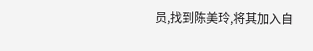员,找到陈美玲,将其加入自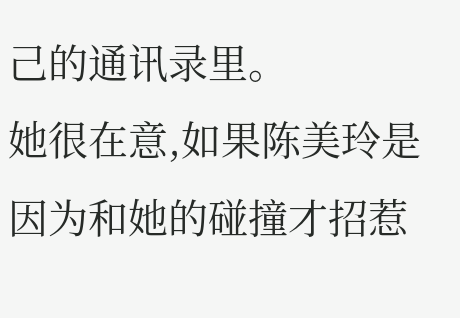己的通讯录里。
她很在意,如果陈美玲是因为和她的碰撞才招惹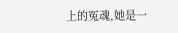上的冤魂,她是一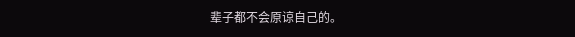辈子都不会原谅自己的。